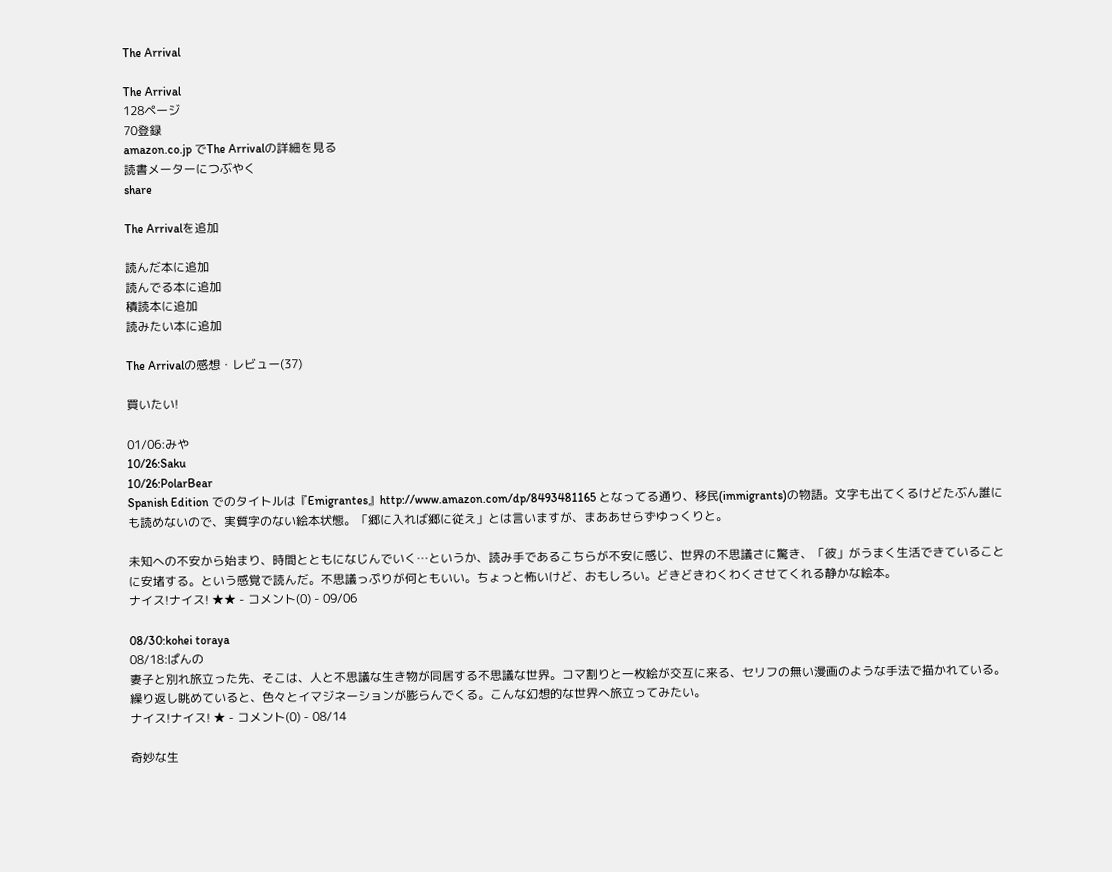The Arrival

The Arrival
128ページ
70登録
amazon.co.jp でThe Arrivalの詳細を見る
読書メーターにつぶやく
share

The Arrivalを追加

読んだ本に追加
読んでる本に追加
積読本に追加
読みたい本に追加

The Arrivalの感想・レビュー(37)

買いたい!

01/06:みや
10/26:Saku
10/26:PolarBear
Spanish Edition でのタイトルは『Emigrantes』http://www.amazon.com/dp/8493481165 となってる通り、移民(immigrants)の物語。文字も出てくるけどたぶん誰にも読めないので、実質字のない絵本状態。「郷に入れば郷に従え」とは言いますが、まああせらずゆっくりと。

未知への不安から始まり、時間とともになじんでいく…というか、読み手であるこちらが不安に感じ、世界の不思議さに驚き、「彼」がうまく生活できていることに安堵する。という感覚で読んだ。不思議っぷりが何ともいい。ちょっと怖いけど、おもしろい。どきどきわくわくさせてくれる静かな絵本。
ナイス!ナイス! ★★ - コメント(0) - 09/06

08/30:kohei toraya
08/18:ぱんの
妻子と別れ旅立った先、そこは、人と不思議な生き物が同居する不思議な世界。コマ割りと一枚絵が交互に来る、セリフの無い漫画のような手法で描かれている。繰り返し眺めていると、色々とイマジネーションが膨らんでくる。こんな幻想的な世界へ旅立ってみたい。
ナイス!ナイス! ★ - コメント(0) - 08/14

奇妙な生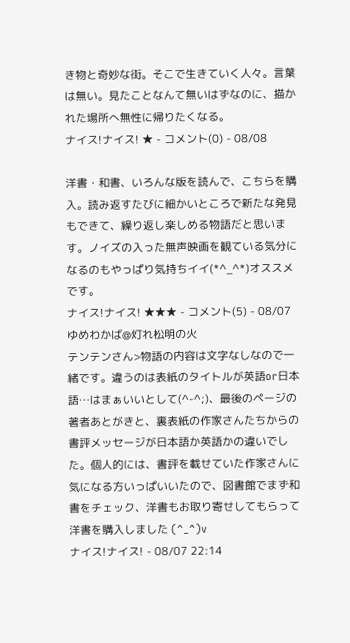き物と奇妙な街。そこで生きていく人々。言葉は無い。見たことなんて無いはずなのに、描かれた場所へ無性に帰りたくなる。
ナイス!ナイス! ★ - コメント(0) - 08/08

洋書・和書、いろんな版を読んで、こちらを購入。読み返すたびに細かいところで新たな発見もできて、繰り返し楽しめる物語だと思います。ノイズの入った無声映画を観ている気分になるのもやっぱり気持ちイイ(*^_^*)オススメです。
ナイス!ナイス! ★★★ - コメント(5) - 08/07
ゆめわかば@灯れ松明の火
テンテンさん>物語の内容は文字なしなので一緒です。違うのは表紙のタイトルが英語or日本語…はまぁいいとして(^-^;)、最後のページの著者あとがきと、裏表紙の作家さんたちからの書評メッセージが日本語か英語かの違いでした。個人的には、書評を載せていた作家さんに気になる方いっぱいいたので、図書館でまず和書をチェック、洋書もお取り寄せしてもらって洋書を購入しました (^_^)v
ナイス!ナイス! - 08/07 22:14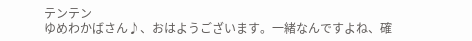テンテン
ゆめわかばさん♪、おはようございます。一緒なんですよね、確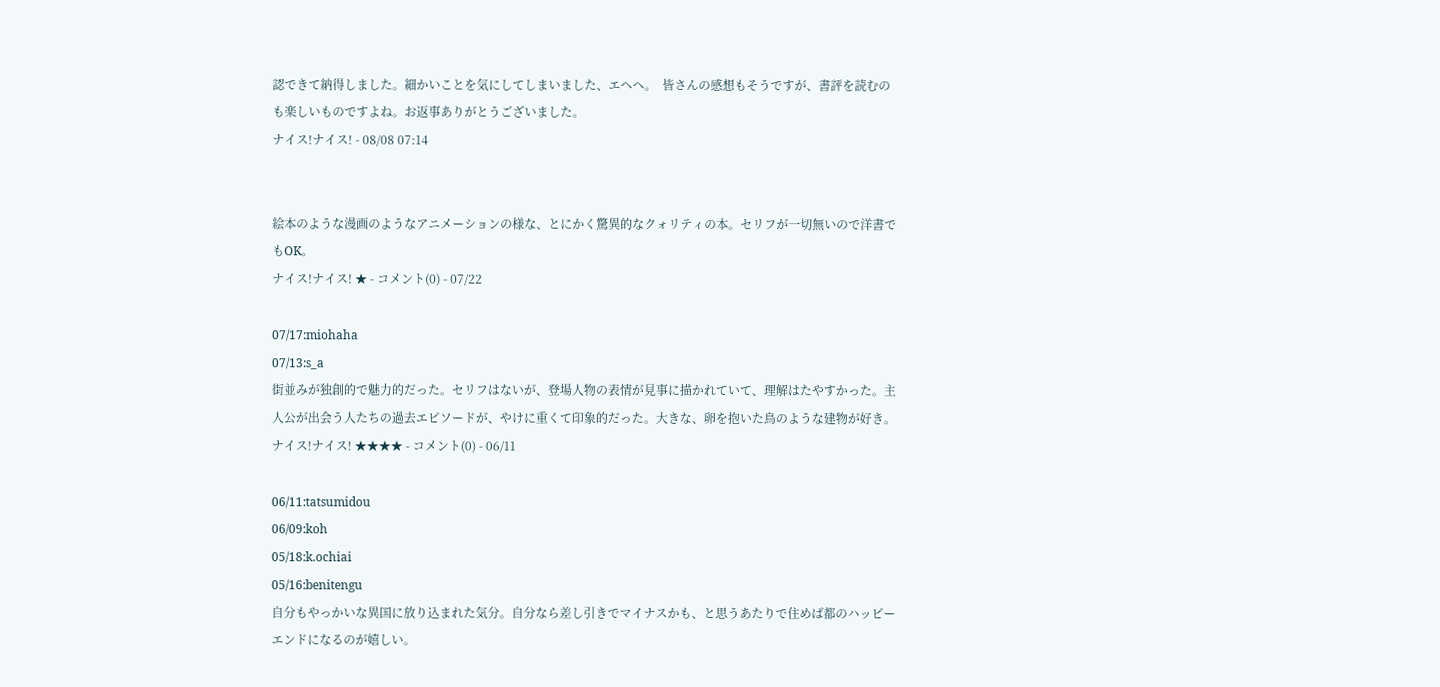認できて納得しました。細かいことを気にしてしまいました、エヘヘ。  皆さんの感想もそうですが、書評を読むのも楽しいものですよね。お返事ありがとうございました。
ナイス!ナイス! - 08/08 07:14


絵本のような漫画のようなアニメーションの様な、とにかく驚異的なクォリティの本。セリフが一切無いので洋書でもOK。
ナイス!ナイス! ★ - コメント(0) - 07/22

07/17:miohaha
07/13:s_a
街並みが独創的で魅力的だった。セリフはないが、登場人物の表情が見事に描かれていて、理解はたやすかった。主人公が出会う人たちの過去エピソードが、やけに重くて印象的だった。大きな、卵を抱いた鳥のような建物が好き。
ナイス!ナイス! ★★★★ - コメント(0) - 06/11

06/11:tatsumidou
06/09:koh
05/18:k.ochiai
05/16:benitengu
自分もやっかいな異国に放り込まれた気分。自分なら差し引きでマイナスかも、と思うあたりで住めば都のハッピーエンドになるのが嬉しい。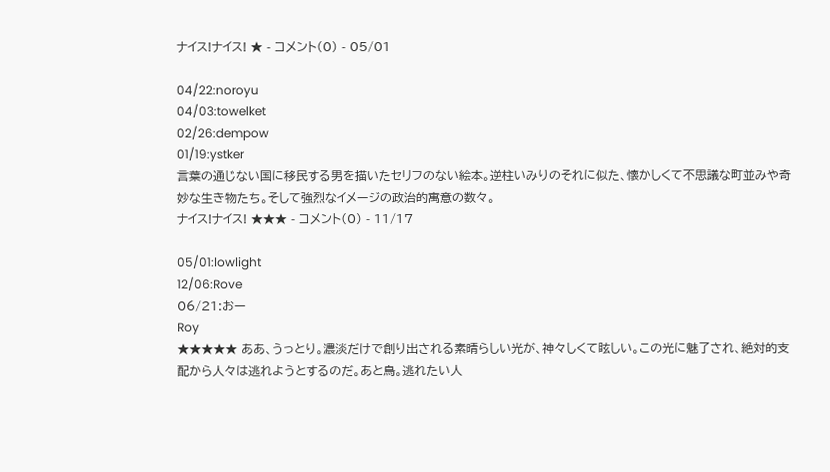ナイス!ナイス! ★ - コメント(0) - 05/01

04/22:noroyu
04/03:towelket
02/26:dempow
01/19:ystker
言葉の通じない国に移民する男を描いたセリフのない絵本。逆柱いみりのそれに似た、懐かしくて不思議な町並みや奇妙な生き物たち。そして強烈なイメージの政治的寓意の数々。
ナイス!ナイス! ★★★ - コメント(0) - 11/17

05/01:lowlight
12/06:Rove
06/21:おー
Roy
★★★★★ ああ、うっとり。濃淡だけで創り出される素晴らしい光が、神々しくて眩しい。この光に魅了され、絶対的支配から人々は逃れようとするのだ。あと鳥。逃れたい人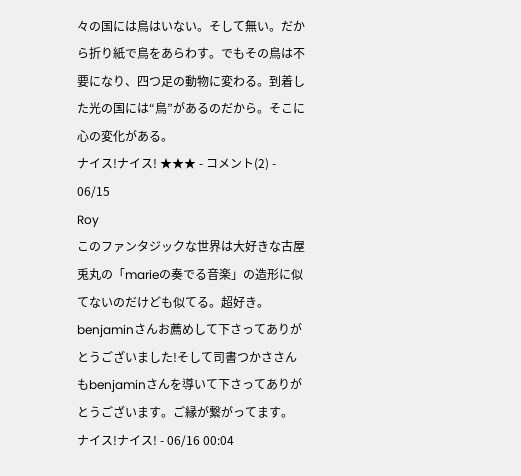々の国には鳥はいない。そして無い。だから折り紙で鳥をあらわす。でもその鳥は不要になり、四つ足の動物に変わる。到着した光の国には“鳥”があるのだから。そこに心の変化がある。
ナイス!ナイス! ★★★ - コメント(2) - 06/15
Roy
このファンタジックな世界は大好きな古屋兎丸の「marieの奏でる音楽」の造形に似てないのだけども似てる。超好き。benjaminさんお薦めして下さってありがとうございました!そして司書つかささんもbenjaminさんを導いて下さってありがとうございます。ご縁が繋がってます。
ナイス!ナイス! - 06/16 00:04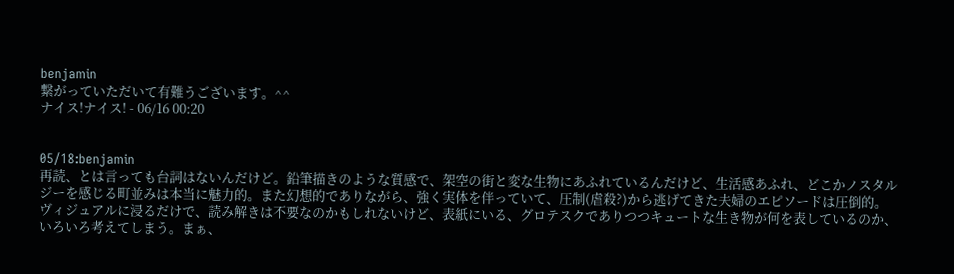benjamin
繋がっていただいて有難うございます。^^
ナイス!ナイス! - 06/16 00:20


05/18:benjamin
再読、とは言っても台詞はないんだけど。鉛筆描きのような質感で、架空の街と変な生物にあふれているんだけど、生活感あふれ、どこかノスタルジーを感じる町並みは本当に魅力的。また幻想的でありながら、強く実体を伴っていて、圧制(虐殺?)から逃げてきた夫婦のエピソードは圧倒的。ヴィジュアルに浸るだけで、読み解きは不要なのかもしれないけど、表紙にいる、グロテスクでありつつキュートな生き物が何を表しているのか、いろいろ考えてしまう。まぁ、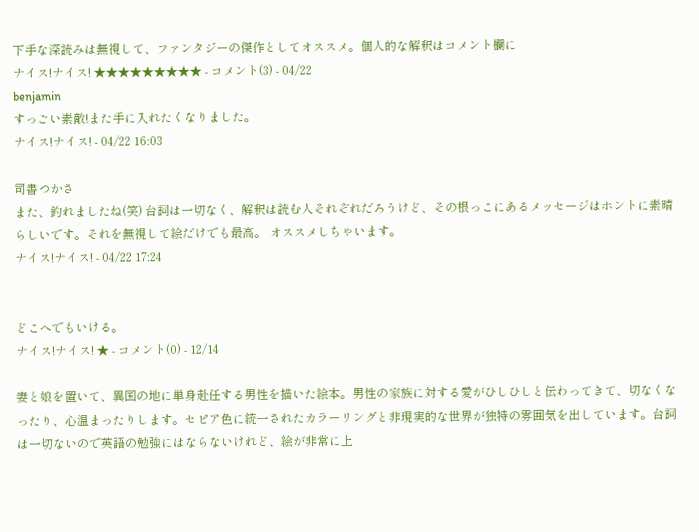下手な深読みは無視して、ファンタジーの傑作としてオススメ。個人的な解釈はコメント欄に
ナイス!ナイス! ★★★★★★★★★ - コメント(3) - 04/22
benjamin
すっごい素敵!また手に入れたくなりました。
ナイス!ナイス! - 04/22 16:03

司書つかさ
また、釣れましたね(笑) 台詞は一切なく、解釈は読む人それぞれだろうけど、その根っこにあるメッセージはホントに素晴らしいです。それを無視して絵だけでも最高。 オススメしちゃいます。
ナイス!ナイス! - 04/22 17:24


どこへでもいける。
ナイス!ナイス! ★ - コメント(0) - 12/14

妻と娘を置いて、異国の地に単身赴任する男性を描いた絵本。男性の家族に対する愛がひしひしと伝わってきて、切なくなったり、心温まったりします。セピア色に統一されたカラーリングと非現実的な世界が独特の雰囲気を出しています。台詞は一切ないので英語の勉強にはならないけれど、絵が非常に上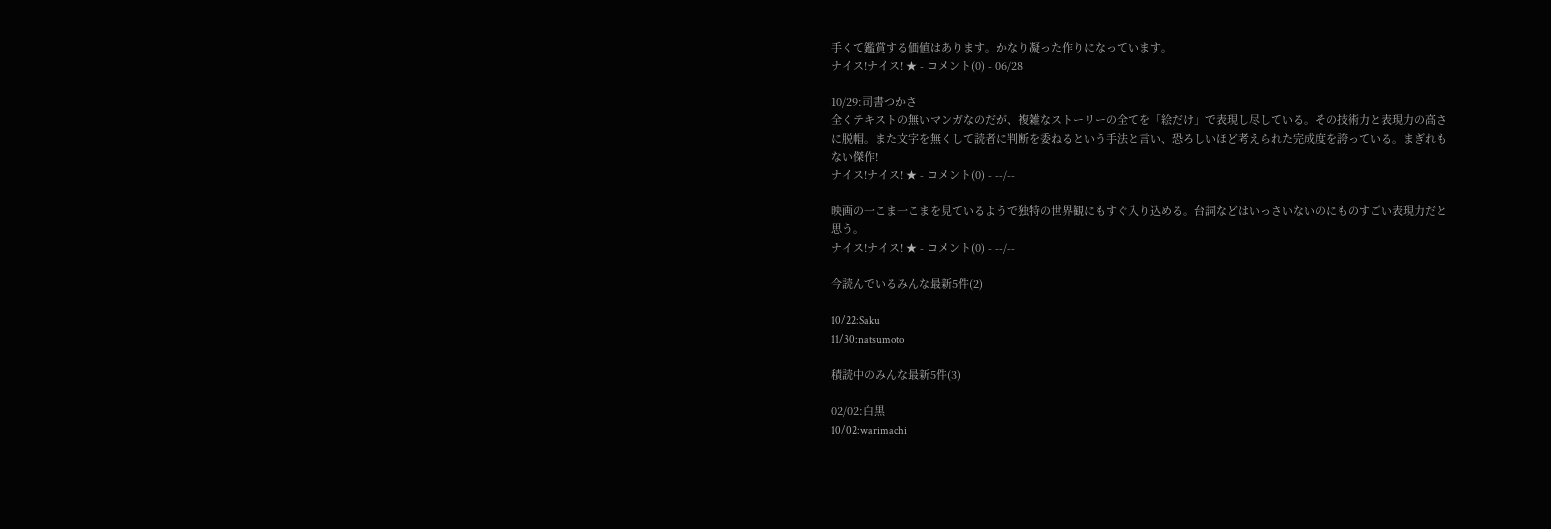手くて鑑賞する価値はあります。かなり凝った作りになっています。
ナイス!ナイス! ★ - コメント(0) - 06/28

10/29:司書つかさ
全くテキストの無いマンガなのだが、複雑なストーリーの全てを「絵だけ」で表現し尽している。その技術力と表現力の高さに脱帽。また文字を無くして読者に判断を委ねるという手法と言い、恐ろしいほど考えられた完成度を誇っている。まぎれもない傑作!
ナイス!ナイス! ★ - コメント(0) - --/--

映画の一こま一こまを見ているようで独特の世界観にもすぐ入り込める。台詞などはいっさいないのにものすごい表現力だと思う。
ナイス!ナイス! ★ - コメント(0) - --/--

今読んでいるみんな最新5件(2)

10/22:Saku
11/30:natsumoto

積読中のみんな最新5件(3)

02/02:白黒
10/02:warimachi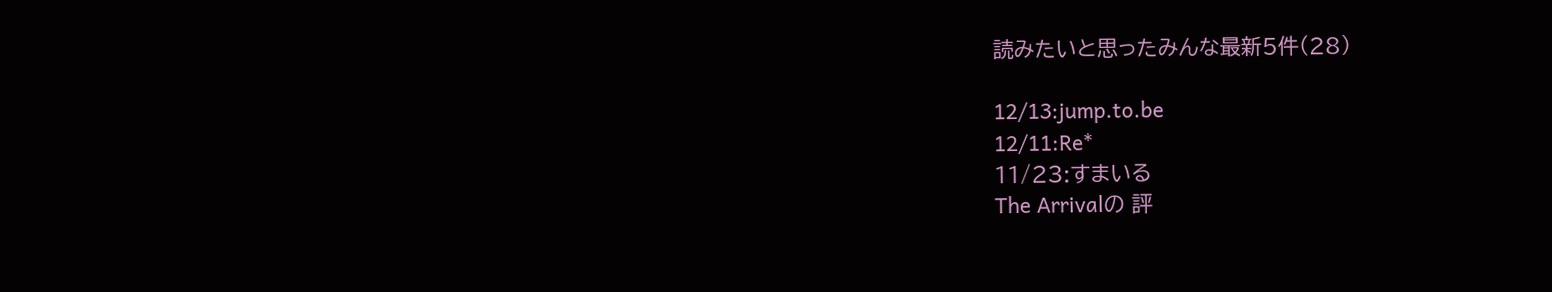読みたいと思ったみんな最新5件(28)

12/13:jump.to.be
12/11:Re*
11/23:すまいる
The Arrivalの 評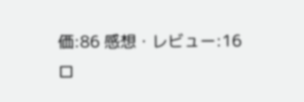価:86 感想・レビュー:16
ロ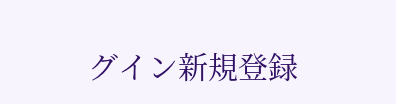グイン新規登録